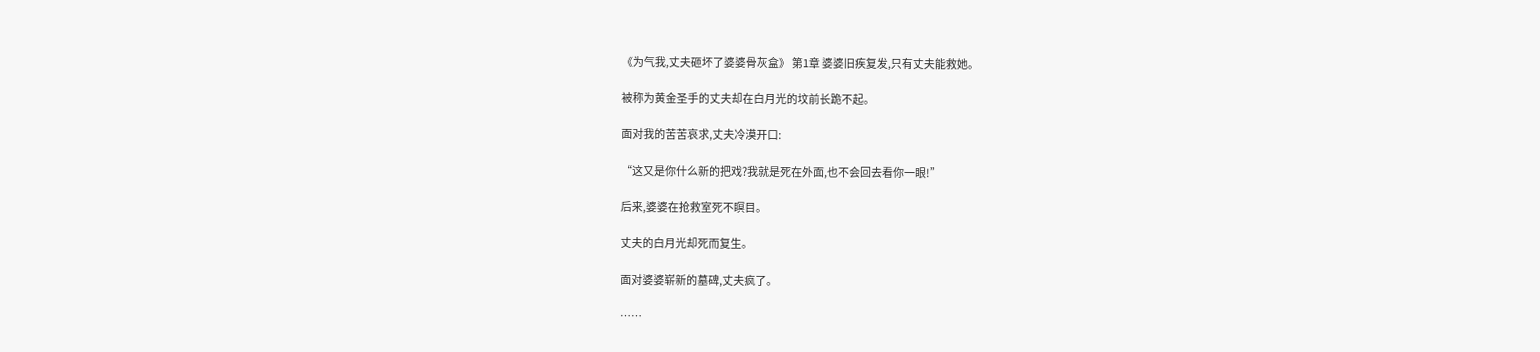《为气我,丈夫砸坏了婆婆骨灰盒》 第1章 婆婆旧疾复发,只有丈夫能救她。

被称为黄金圣手的丈夫却在白月光的坟前长跪不起。

面对我的苦苦哀求,丈夫冷漠开口:

“这又是你什么新的把戏?我就是死在外面,也不会回去看你一眼!”

后来,婆婆在抢救室死不瞑目。

丈夫的白月光却死而复生。

面对婆婆崭新的墓碑,丈夫疯了。

……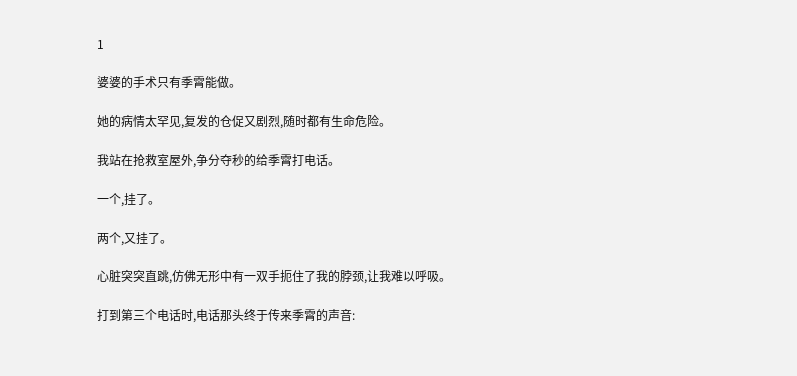1

婆婆的手术只有季霄能做。

她的病情太罕见,复发的仓促又剧烈,随时都有生命危险。

我站在抢救室屋外,争分夺秒的给季霄打电话。

一个,挂了。

两个,又挂了。

心脏突突直跳,仿佛无形中有一双手扼住了我的脖颈,让我难以呼吸。

打到第三个电话时,电话那头终于传来季霄的声音: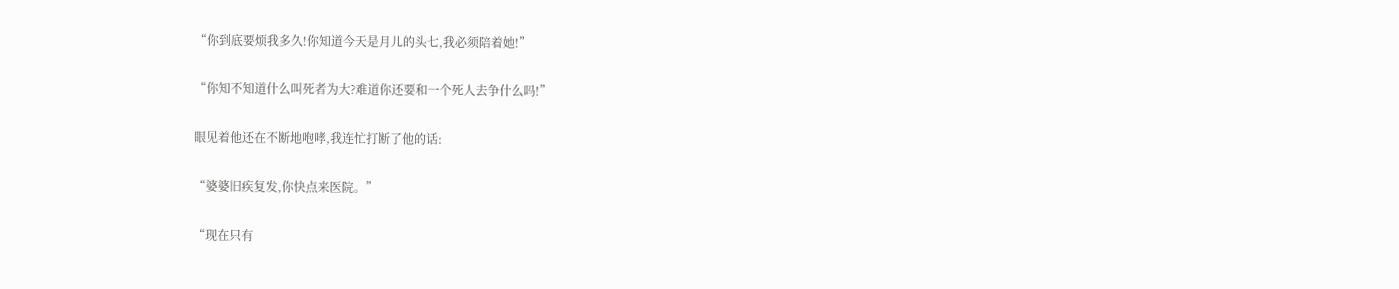“你到底要烦我多久!你知道今天是月儿的头七,我必须陪着她!”

“你知不知道什么叫死者为大?难道你还要和一个死人去争什么吗!”

眼见着他还在不断地咆哮,我连忙打断了他的话:

“婆婆旧疾复发,你快点来医院。”

“现在只有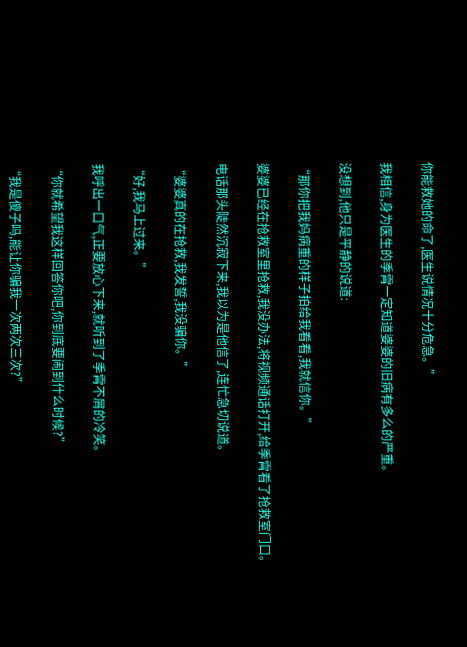你能救她的命了,医生说情况十分危急。”

我相信,身为医生的季霄一定知道婆婆的旧病有多么的严重。

没想到,他只是平静的说道:

“那你把我妈病重的样子拍给我看看,我就信你。”

婆婆已经在抢救室里抢救,我没办法,将视频通话打开,给季霄看了抢救室门口。

电话那头陡然沉寂下来,我以为是他信了,连忙急切说道。

“婆婆真的在抢救,我发誓,我没骗你。”

“好,我马上过来。”

我呼出一口气,正要放心下来,就听到了季霄不屑的冷笑。

“你就希望我这样回答你吧,你到底要闹到什么时候?”

“我是傻子吗,能让你骗我一次两次三次?”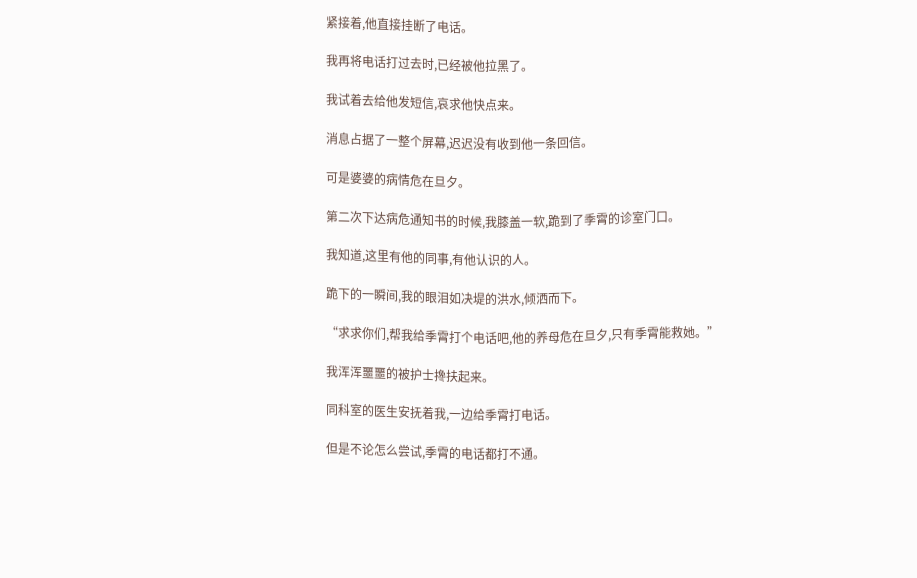紧接着,他直接挂断了电话。

我再将电话打过去时,已经被他拉黑了。

我试着去给他发短信,哀求他快点来。

消息占据了一整个屏幕,迟迟没有收到他一条回信。

可是婆婆的病情危在旦夕。

第二次下达病危通知书的时候,我膝盖一软,跪到了季霄的诊室门口。

我知道,这里有他的同事,有他认识的人。

跪下的一瞬间,我的眼泪如决堤的洪水,倾洒而下。

“求求你们,帮我给季霄打个电话吧,他的养母危在旦夕,只有季霄能救她。”

我浑浑噩噩的被护士搀扶起来。

同科室的医生安抚着我,一边给季霄打电话。

但是不论怎么尝试,季霄的电话都打不通。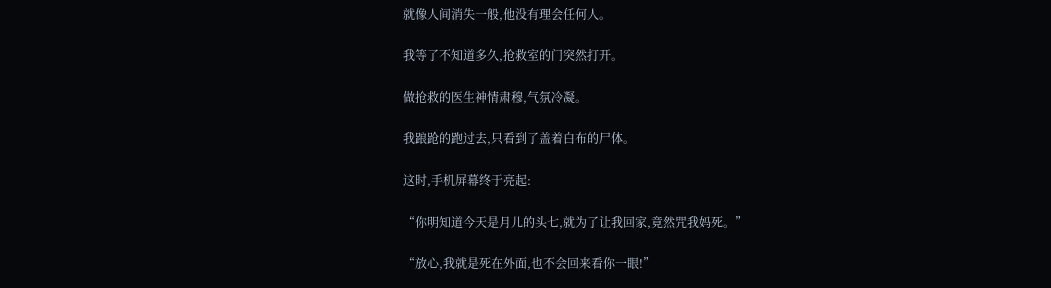就像人间消失一般,他没有理会任何人。

我等了不知道多久,抢救室的门突然打开。

做抢救的医生神情肃穆,气氛冷凝。

我踉跄的跑过去,只看到了盖着白布的尸体。

这时,手机屏幕终于亮起:

“你明知道今天是月儿的头七,就为了让我回家,竟然咒我妈死。”

“放心,我就是死在外面,也不会回来看你一眼!”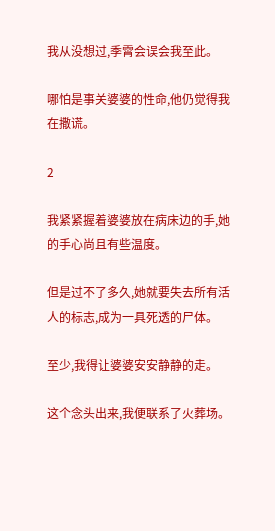我从没想过,季霄会误会我至此。

哪怕是事关婆婆的性命,他仍觉得我在撒谎。

2

我紧紧握着婆婆放在病床边的手,她的手心尚且有些温度。

但是过不了多久,她就要失去所有活人的标志,成为一具死透的尸体。

至少,我得让婆婆安安静静的走。

这个念头出来,我便联系了火葬场。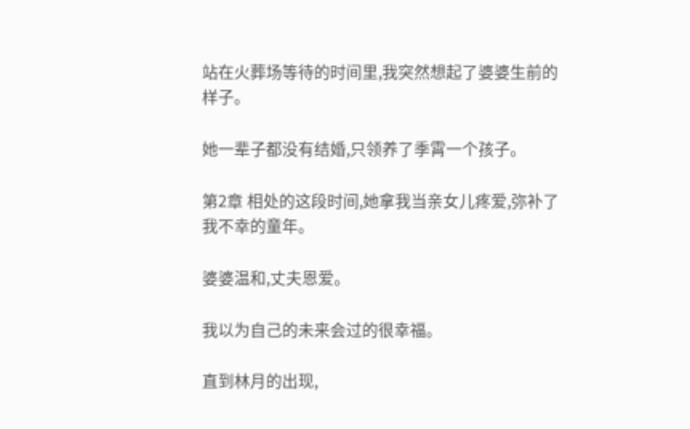站在火葬场等待的时间里,我突然想起了婆婆生前的样子。

她一辈子都没有结婚,只领养了季霄一个孩子。

第2章 相处的这段时间,她拿我当亲女儿疼爱,弥补了我不幸的童年。

婆婆温和,丈夫恩爱。

我以为自己的未来会过的很幸福。

直到林月的出现,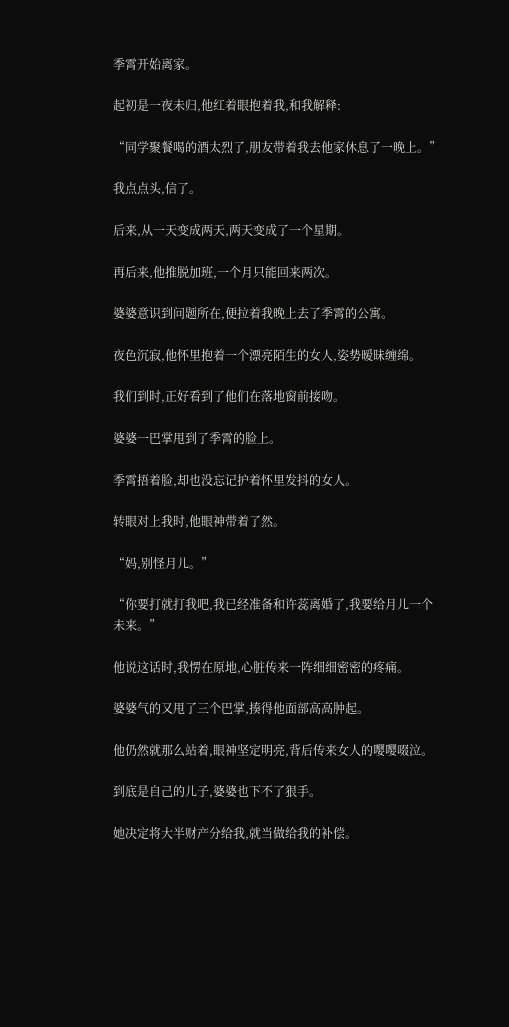季霄开始离家。

起初是一夜未归,他红着眼抱着我,和我解释:

“同学聚餐喝的酒太烈了,朋友带着我去他家休息了一晚上。”

我点点头,信了。

后来,从一天变成两天,两天变成了一个星期。

再后来,他推脱加班,一个月只能回来两次。

婆婆意识到问题所在,便拉着我晚上去了季霄的公寓。

夜色沉寂,他怀里抱着一个漂亮陌生的女人,姿势暧昧缠绵。

我们到时,正好看到了他们在落地窗前接吻。

婆婆一巴掌甩到了季霄的脸上。

季霄捂着脸,却也没忘记护着怀里发抖的女人。

转眼对上我时,他眼神带着了然。

“妈,别怪月儿。”

“你要打就打我吧,我已经准备和许蕊离婚了,我要给月儿一个未来。”

他说这话时,我愣在原地,心脏传来一阵细细密密的疼痛。

婆婆气的又甩了三个巴掌,揍得他面部高高肿起。

他仍然就那么站着,眼神坚定明亮,背后传来女人的嘤嘤啜泣。

到底是自己的儿子,婆婆也下不了狠手。

她决定将大半财产分给我,就当做给我的补偿。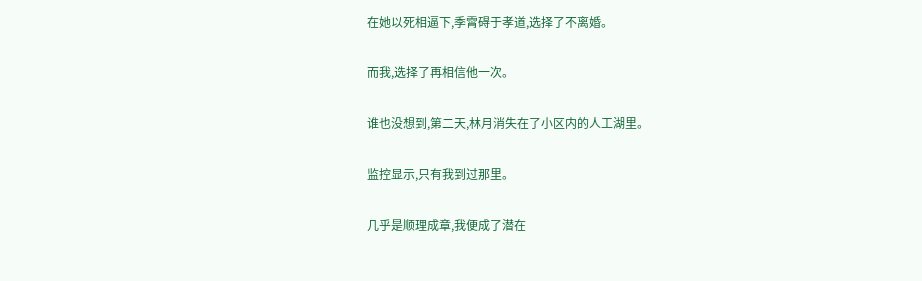在她以死相逼下,季霄碍于孝道,选择了不离婚。

而我,选择了再相信他一次。

谁也没想到,第二天,林月消失在了小区内的人工湖里。

监控显示,只有我到过那里。

几乎是顺理成章,我便成了潜在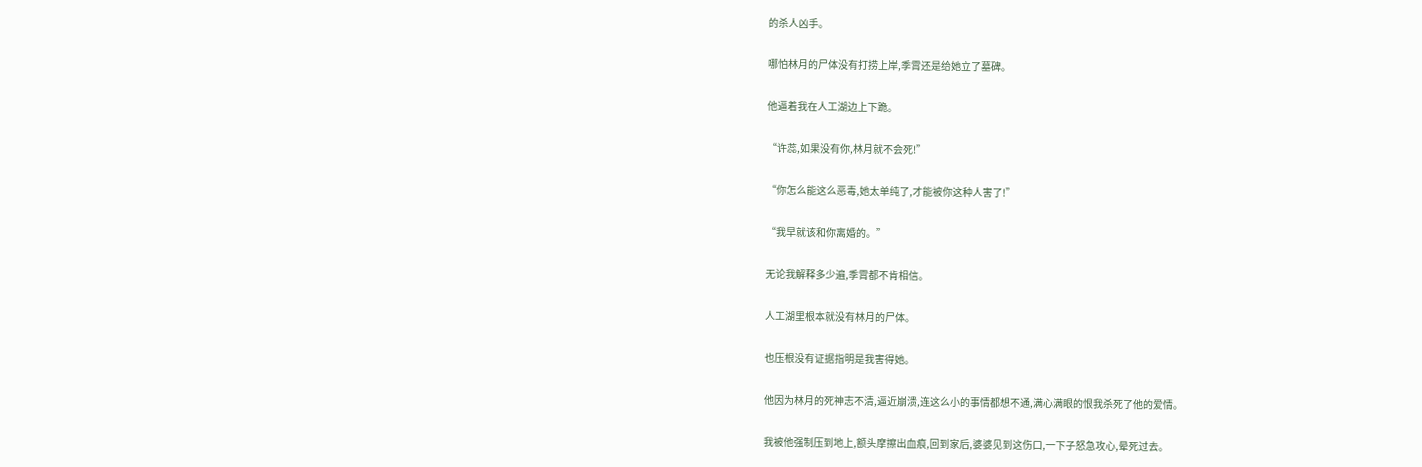的杀人凶手。

哪怕林月的尸体没有打捞上岸,季霄还是给她立了墓碑。

他逼着我在人工湖边上下跪。

“许蕊,如果没有你,林月就不会死!”

“你怎么能这么恶毒,她太单纯了,才能被你这种人害了!”

“我早就该和你离婚的。”

无论我解释多少遍,季霄都不肯相信。

人工湖里根本就没有林月的尸体。

也压根没有证据指明是我害得她。

他因为林月的死神志不清,逼近崩溃,连这么小的事情都想不通,满心满眼的恨我杀死了他的爱情。

我被他强制压到地上,额头摩擦出血痕,回到家后,婆婆见到这伤口,一下子怒急攻心,晕死过去。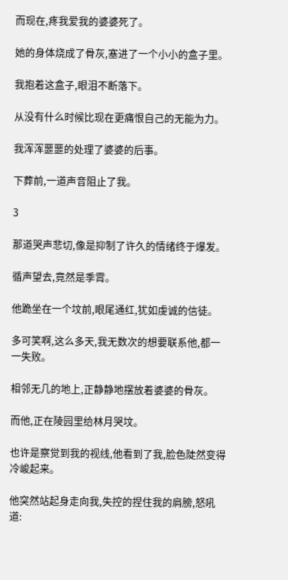而现在,疼我爱我的婆婆死了。

她的身体烧成了骨灰,塞进了一个小小的盒子里。

我抱着这盒子,眼泪不断落下。

从没有什么时候比现在更痛恨自己的无能为力。

我浑浑噩噩的处理了婆婆的后事。

下葬前,一道声音阻止了我。

3

那道哭声悲切,像是抑制了许久的情绪终于爆发。

循声望去,竟然是季霄。

他跪坐在一个坟前,眼尾通红,犹如虔诚的信徒。

多可笑啊,这么多天,我无数次的想要联系他,都一一失败。

相邻无几的地上,正静静地摆放着婆婆的骨灰。

而他,正在陵园里给林月哭坟。

也许是察觉到我的视线,他看到了我,脸色陡然变得冷峻起来。

他突然站起身走向我,失控的捏住我的肩膀,怒吼道: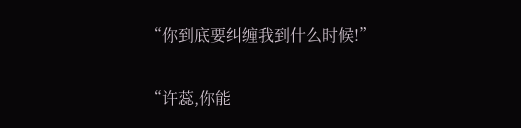“你到底要纠缠我到什么时候!”

“许蕊,你能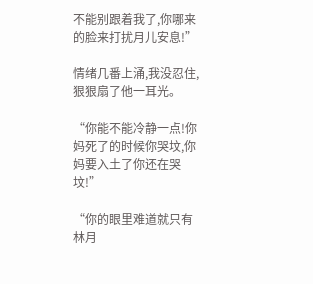不能别跟着我了,你哪来的脸来打扰月儿安息!”

情绪几番上涌,我没忍住,狠狠扇了他一耳光。

“你能不能冷静一点!你妈死了的时候你哭坟,你妈要入土了你还在哭坟!”

“你的眼里难道就只有林月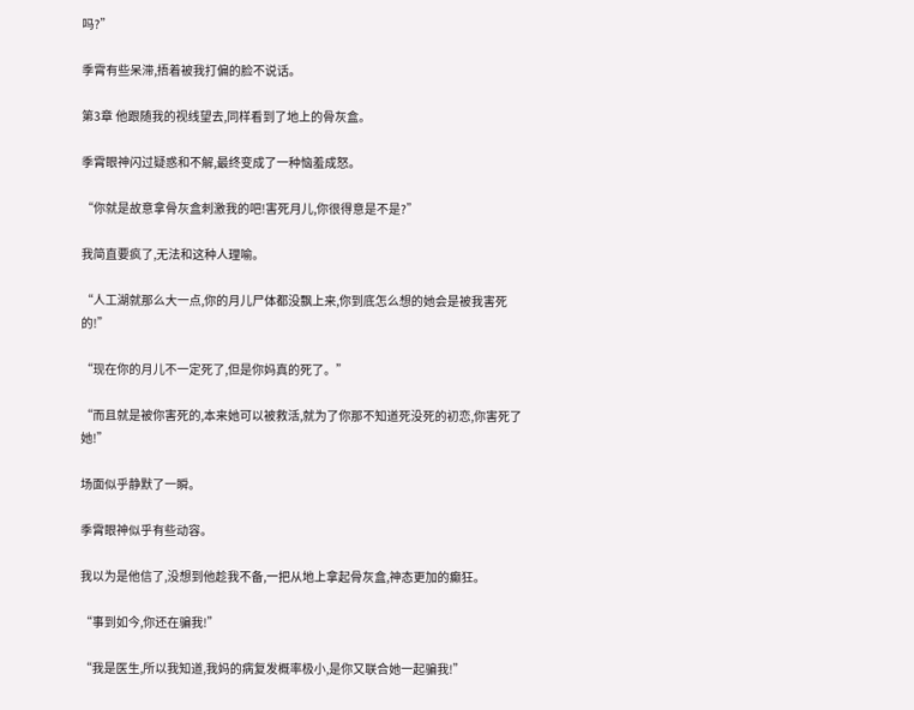吗?”

季霄有些呆滞,捂着被我打偏的脸不说话。

第3章 他跟随我的视线望去,同样看到了地上的骨灰盒。

季霄眼神闪过疑惑和不解,最终变成了一种恼羞成怒。

“你就是故意拿骨灰盒刺激我的吧!害死月儿,你很得意是不是?”

我简直要疯了,无法和这种人理喻。

“人工湖就那么大一点,你的月儿尸体都没飘上来,你到底怎么想的她会是被我害死的!”

“现在你的月儿不一定死了,但是你妈真的死了。”

“而且就是被你害死的,本来她可以被救活,就为了你那不知道死没死的初恋,你害死了她!”

场面似乎静默了一瞬。

季霄眼神似乎有些动容。

我以为是他信了,没想到他趁我不备,一把从地上拿起骨灰盒,神态更加的癫狂。

“事到如今,你还在骗我!”

“我是医生,所以我知道,我妈的病复发概率极小,是你又联合她一起骗我!”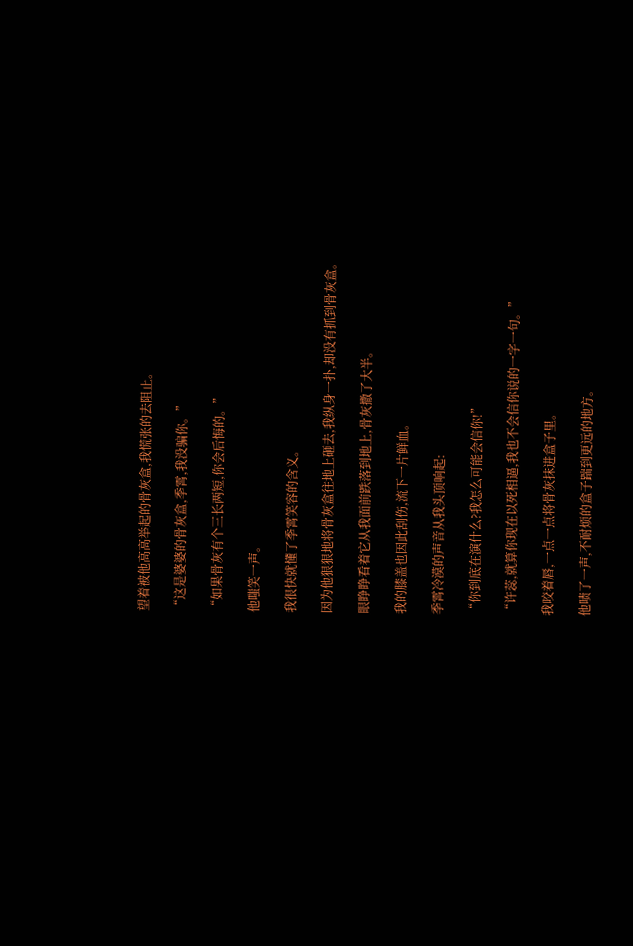望着被他高高举起的骨灰盒,我慌张的去阻止。

“这是婆婆的骨灰盒,季霄,我没骗你。”

“如果骨灰有个三长两短,你会后悔的。”

他嗤笑一声。

我很快就懂了季霄笑容的含义。

因为他狠狠地将骨灰盒往地上砸去,我纵身一扑,却没有抓到骨灰盒。

眼睁睁看着它从我面前跌落到地上,骨灰撒了大半。

我的膝盖也因此刮伤,流下一片鲜血。

季霄冷漠的声音从我头顶响起:

“你到底在演什么?我怎么可能会信你!”

“许蕊,就算你现在以死相逼,我也不会信你说的一字一句。”

我咬着唇,一点一点将骨灰抹进盒子里。

他啧了一声,不耐烦的盒子踹到更远的地方。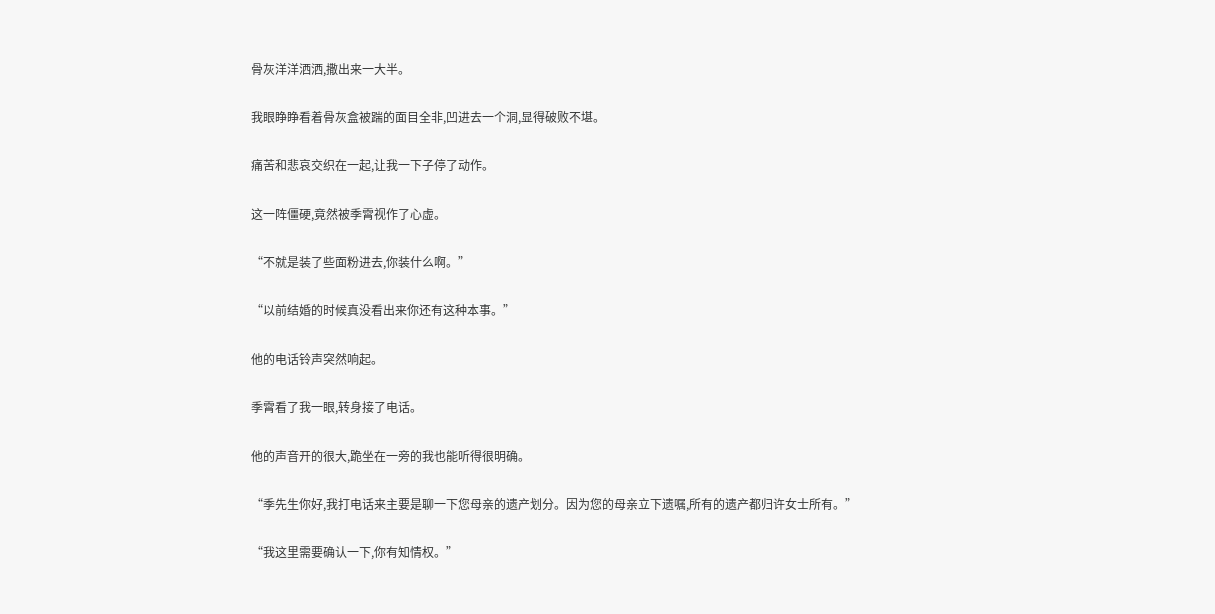骨灰洋洋洒洒,撒出来一大半。

我眼睁睁看着骨灰盒被踹的面目全非,凹进去一个洞,显得破败不堪。

痛苦和悲哀交织在一起,让我一下子停了动作。

这一阵僵硬,竟然被季霄视作了心虚。

“不就是装了些面粉进去,你装什么啊。”

“以前结婚的时候真没看出来你还有这种本事。”

他的电话铃声突然响起。

季霄看了我一眼,转身接了电话。

他的声音开的很大,跪坐在一旁的我也能听得很明确。

“季先生你好,我打电话来主要是聊一下您母亲的遗产划分。因为您的母亲立下遗嘱,所有的遗产都归许女士所有。”

“我这里需要确认一下,你有知情权。”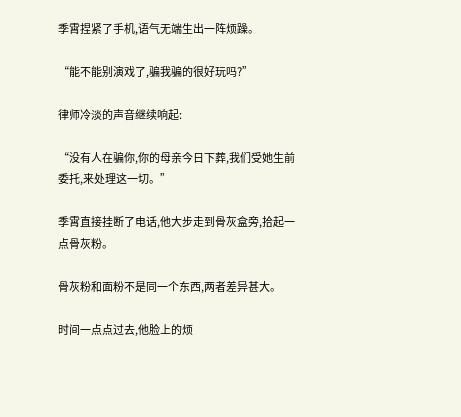季霄捏紧了手机,语气无端生出一阵烦躁。

“能不能别演戏了,骗我骗的很好玩吗?”

律师冷淡的声音继续响起:

“没有人在骗你,你的母亲今日下葬,我们受她生前委托,来处理这一切。”

季霄直接挂断了电话,他大步走到骨灰盒旁,拾起一点骨灰粉。

骨灰粉和面粉不是同一个东西,两者差异甚大。

时间一点点过去,他脸上的烦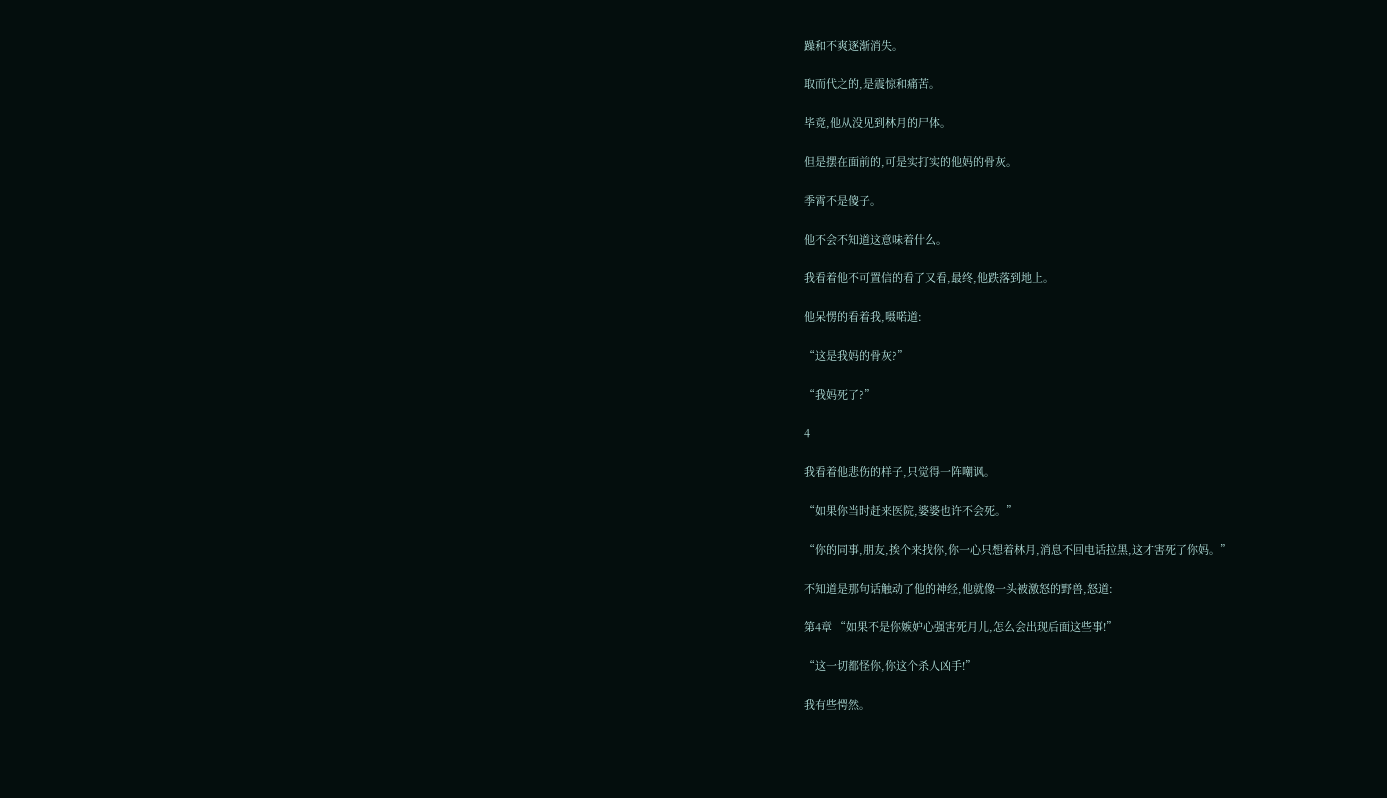躁和不爽逐渐消失。

取而代之的,是震惊和痛苦。

毕竟,他从没见到林月的尸体。

但是摆在面前的,可是实打实的他妈的骨灰。

季霄不是傻子。

他不会不知道这意味着什么。

我看着他不可置信的看了又看,最终,他跌落到地上。

他呆愣的看着我,嗫喏道:

“这是我妈的骨灰?”

“我妈死了?”

4

我看着他悲伤的样子,只觉得一阵嘲讽。

“如果你当时赶来医院,婆婆也许不会死。”

“你的同事,朋友,挨个来找你,你一心只想着林月,消息不回电话拉黑,这才害死了你妈。”

不知道是那句话触动了他的神经,他就像一头被激怒的野兽,怒道:

第4章 “如果不是你嫉妒心强害死月儿,怎么会出现后面这些事!”

“这一切都怪你,你这个杀人凶手!”

我有些愕然。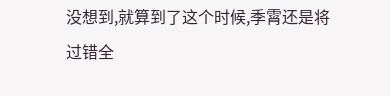没想到,就算到了这个时候,季霄还是将过错全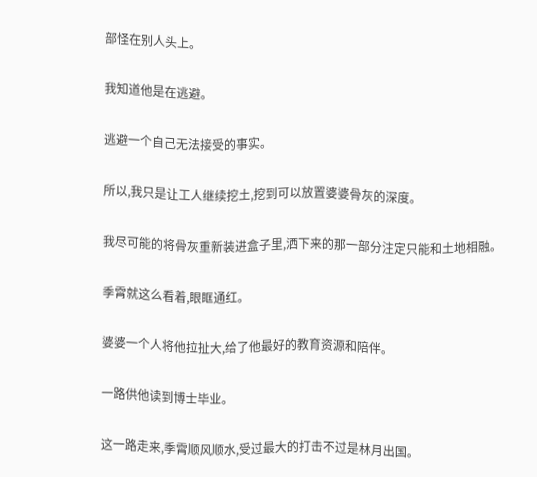部怪在别人头上。

我知道他是在逃避。

逃避一个自己无法接受的事实。

所以,我只是让工人继续挖土,挖到可以放置婆婆骨灰的深度。

我尽可能的将骨灰重新装进盒子里,洒下来的那一部分注定只能和土地相融。

季霄就这么看着,眼眶通红。

婆婆一个人将他拉扯大,给了他最好的教育资源和陪伴。

一路供他读到博士毕业。

这一路走来,季霄顺风顺水,受过最大的打击不过是林月出国。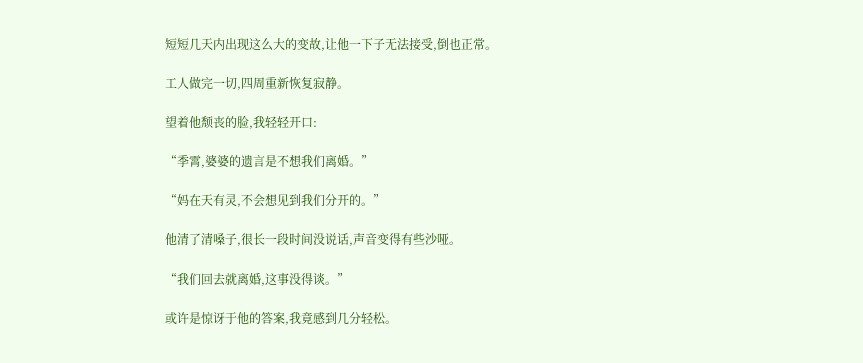短短几天内出现这么大的变故,让他一下子无法接受,倒也正常。

工人做完一切,四周重新恢复寂静。

望着他颓丧的脸,我轻轻开口:

“季霄,婆婆的遗言是不想我们离婚。”

“妈在天有灵,不会想见到我们分开的。”

他清了清嗓子,很长一段时间没说话,声音变得有些沙哑。

“我们回去就离婚,这事没得谈。”

或许是惊讶于他的答案,我竟感到几分轻松。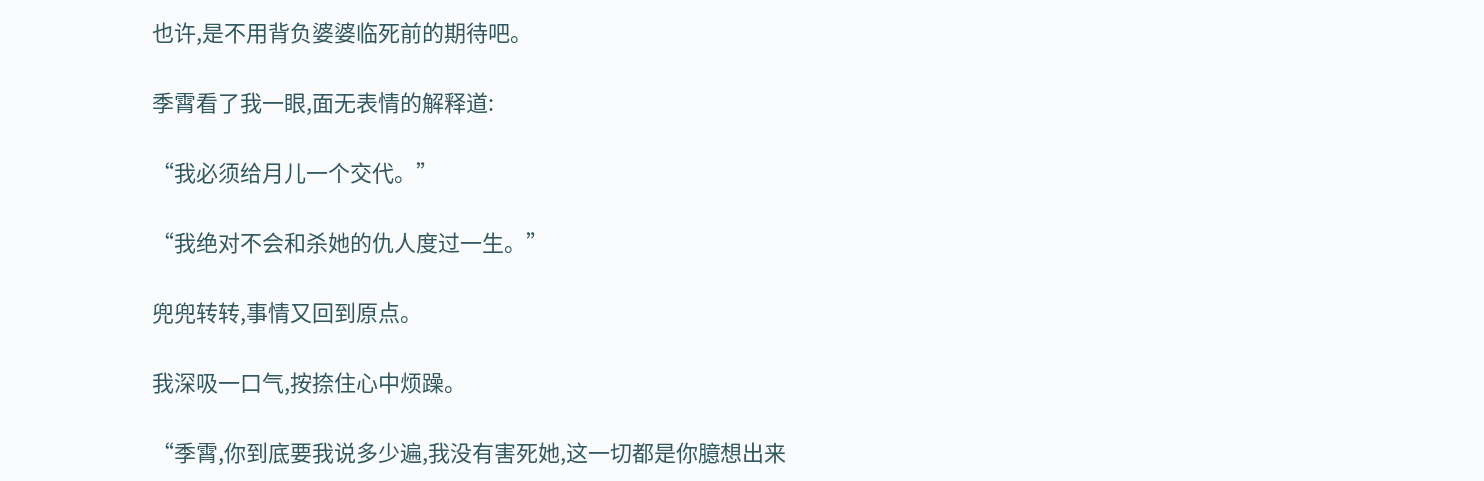也许,是不用背负婆婆临死前的期待吧。

季霄看了我一眼,面无表情的解释道:

“我必须给月儿一个交代。”

“我绝对不会和杀她的仇人度过一生。”

兜兜转转,事情又回到原点。

我深吸一口气,按捺住心中烦躁。

“季霄,你到底要我说多少遍,我没有害死她,这一切都是你臆想出来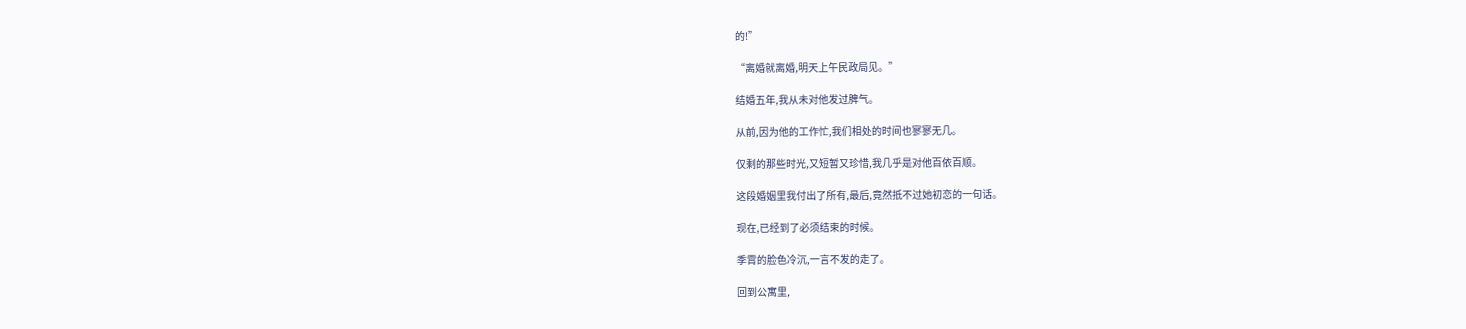的!”

“离婚就离婚,明天上午民政局见。”

结婚五年,我从未对他发过脾气。

从前,因为他的工作忙,我们相处的时间也寥寥无几。

仅剩的那些时光,又短暂又珍惜,我几乎是对他百依百顺。

这段婚姻里我付出了所有,最后,竟然抵不过她初恋的一句话。

现在,已经到了必须结束的时候。

季霄的脸色冷沉,一言不发的走了。

回到公寓里,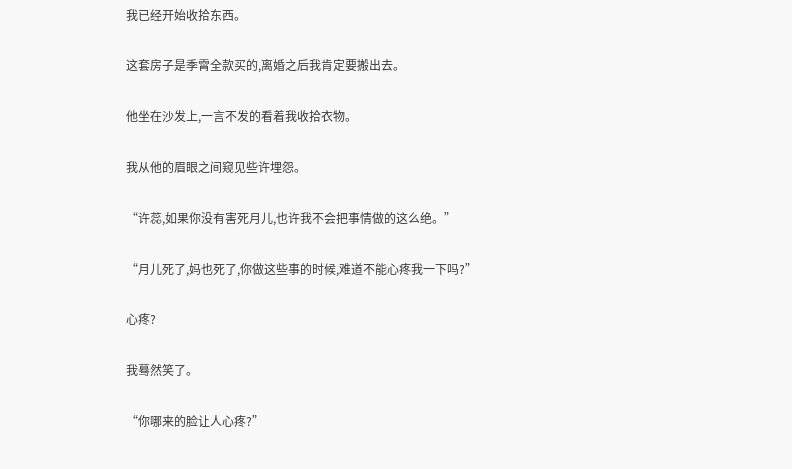我已经开始收拾东西。

这套房子是季霄全款买的,离婚之后我肯定要搬出去。

他坐在沙发上,一言不发的看着我收拾衣物。

我从他的眉眼之间窥见些许埋怨。

“许蕊,如果你没有害死月儿,也许我不会把事情做的这么绝。”

“月儿死了,妈也死了,你做这些事的时候,难道不能心疼我一下吗?”

心疼?

我蓦然笑了。

“你哪来的脸让人心疼?”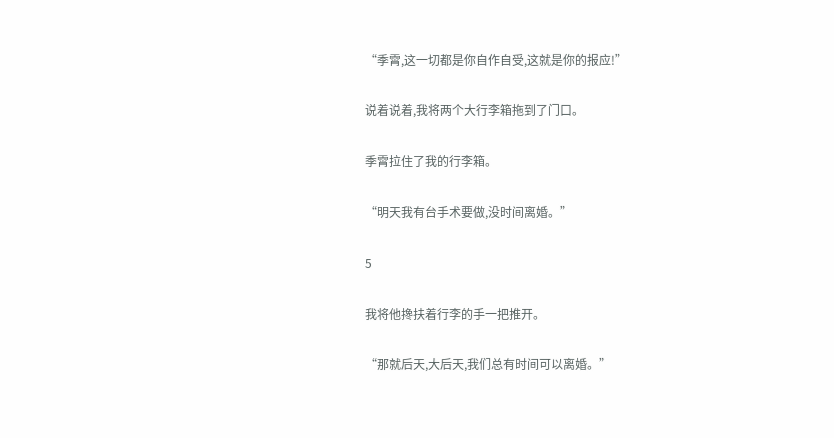“季霄,这一切都是你自作自受,这就是你的报应!”

说着说着,我将两个大行李箱拖到了门口。

季霄拉住了我的行李箱。

“明天我有台手术要做,没时间离婚。”

5

我将他搀扶着行李的手一把推开。

“那就后天,大后天,我们总有时间可以离婚。”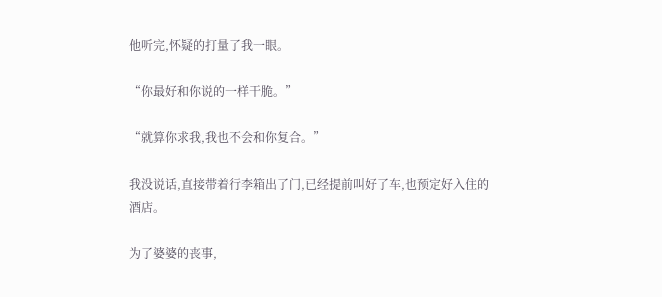他听完,怀疑的打量了我一眼。

“你最好和你说的一样干脆。”

“就算你求我,我也不会和你复合。”

我没说话,直接带着行李箱出了门,已经提前叫好了车,也预定好入住的酒店。

为了婆婆的丧事,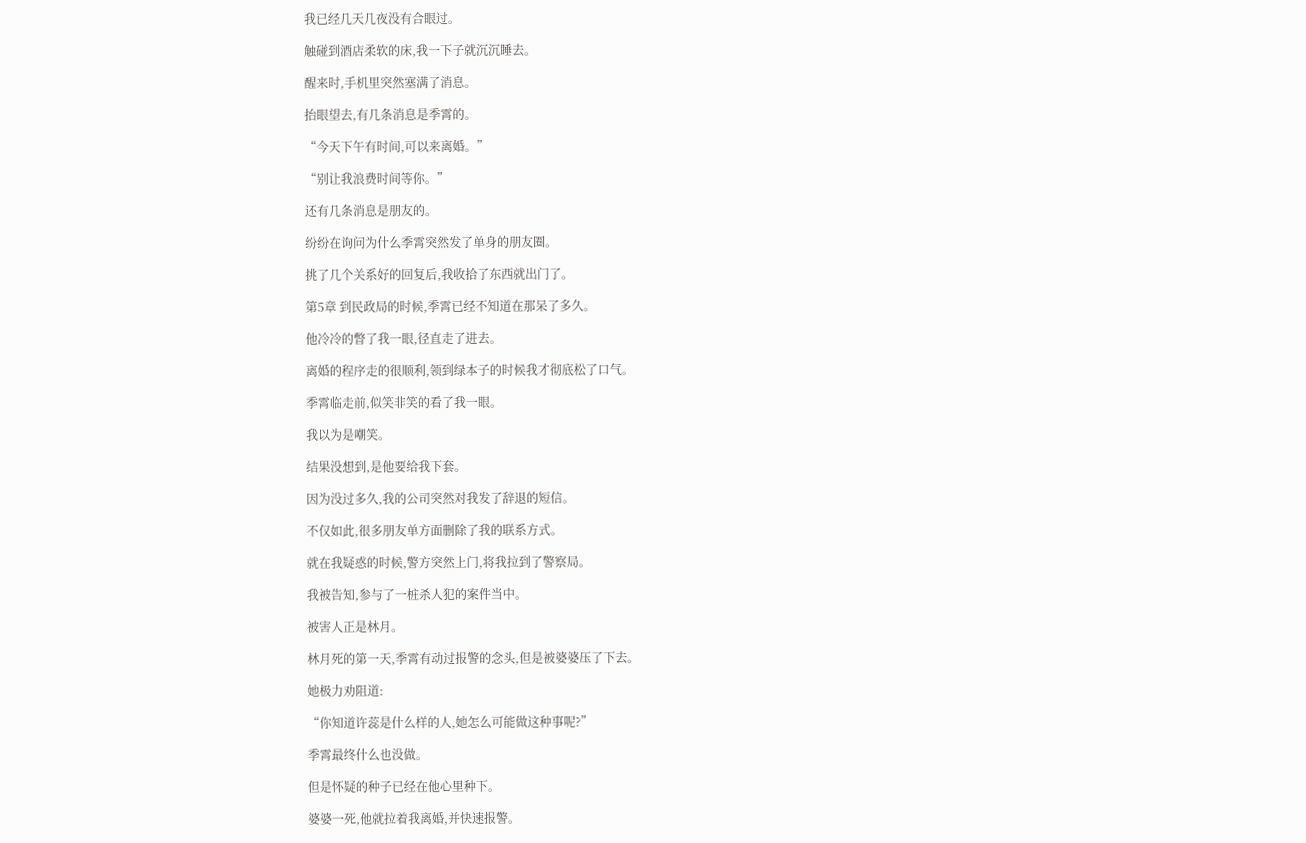我已经几天几夜没有合眼过。

触碰到酒店柔软的床,我一下子就沉沉睡去。

醒来时,手机里突然塞满了消息。

抬眼望去,有几条消息是季霄的。

“今天下午有时间,可以来离婚。”

“别让我浪费时间等你。”

还有几条消息是朋友的。

纷纷在询问为什么季霄突然发了单身的朋友圈。

挑了几个关系好的回复后,我收拾了东西就出门了。

第5章 到民政局的时候,季霄已经不知道在那呆了多久。

他冷冷的瞥了我一眼,径直走了进去。

离婚的程序走的很顺利,领到绿本子的时候我才彻底松了口气。

季霄临走前,似笑非笑的看了我一眼。

我以为是嘲笑。

结果没想到,是他要给我下套。

因为没过多久,我的公司突然对我发了辞退的短信。

不仅如此,很多朋友单方面删除了我的联系方式。

就在我疑惑的时候,警方突然上门,将我拉到了警察局。

我被告知,参与了一桩杀人犯的案件当中。

被害人正是林月。

林月死的第一天,季霄有动过报警的念头,但是被婆婆压了下去。

她极力劝阻道:

“你知道许蕊是什么样的人,她怎么可能做这种事呢?”

季霄最终什么也没做。

但是怀疑的种子已经在他心里种下。

婆婆一死,他就拉着我离婚,并快速报警。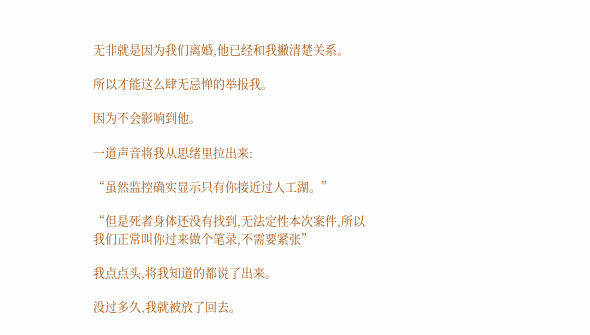无非就是因为我们离婚,他已经和我撇清楚关系。

所以才能这么肆无忌惮的举报我。

因为不会影响到他。

一道声音将我从思绪里拉出来:

“虽然监控确实显示只有你接近过人工湖。”

“但是死者身体还没有找到,无法定性本次案件,所以我们正常叫你过来做个笔录,不需要紧张”

我点点头,将我知道的都说了出来。

没过多久,我就被放了回去。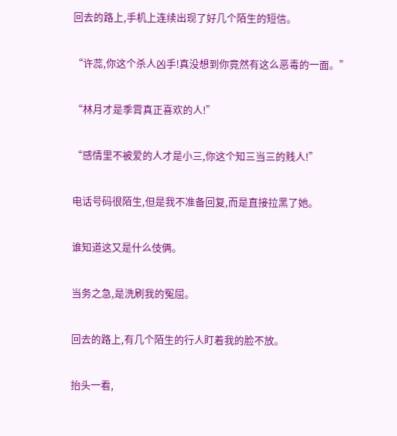回去的路上,手机上连续出现了好几个陌生的短信。

“许蕊,你这个杀人凶手!真没想到你竟然有这么恶毒的一面。”

“林月才是季霄真正喜欢的人!”

“感情里不被爱的人才是小三,你这个知三当三的贱人!”

电话号码很陌生,但是我不准备回复,而是直接拉黑了她。

谁知道这又是什么伎俩。

当务之急,是洗刷我的冤屈。

回去的路上,有几个陌生的行人盯着我的脸不放。

抬头一看,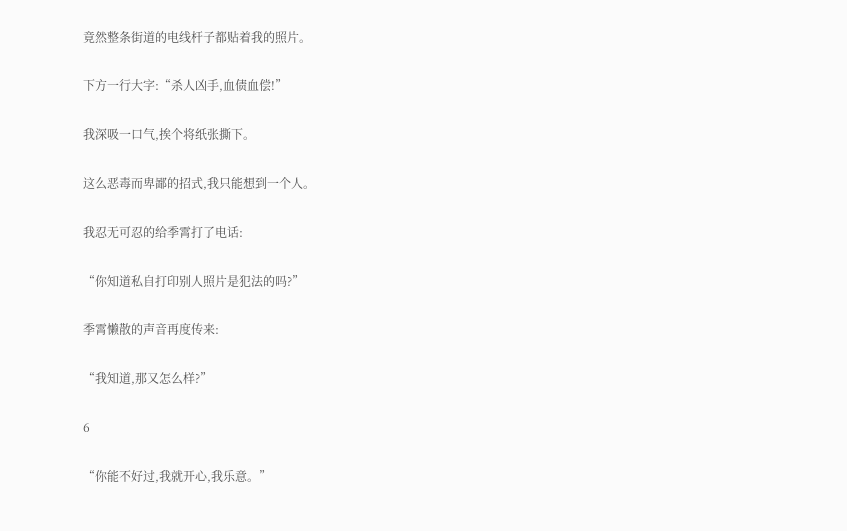竟然整条街道的电线杆子都贴着我的照片。

下方一行大字:“杀人凶手,血债血偿!”

我深吸一口气,挨个将纸张撕下。

这么恶毒而卑鄙的招式,我只能想到一个人。

我忍无可忍的给季霄打了电话:

“你知道私自打印别人照片是犯法的吗?”

季霄懒散的声音再度传来:

“我知道,那又怎么样?”

6

“你能不好过,我就开心,我乐意。”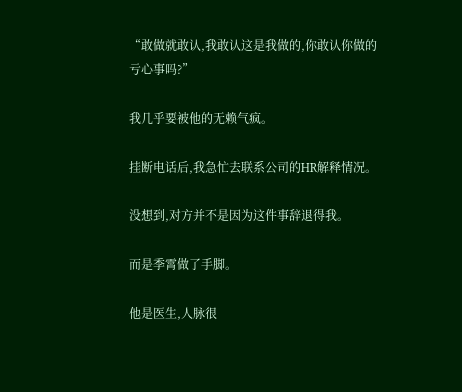“敢做就敢认,我敢认这是我做的,你敢认你做的亏心事吗?”

我几乎要被他的无赖气疯。

挂断电话后,我急忙去联系公司的HR解释情况。

没想到,对方并不是因为这件事辞退得我。

而是季霄做了手脚。

他是医生,人脉很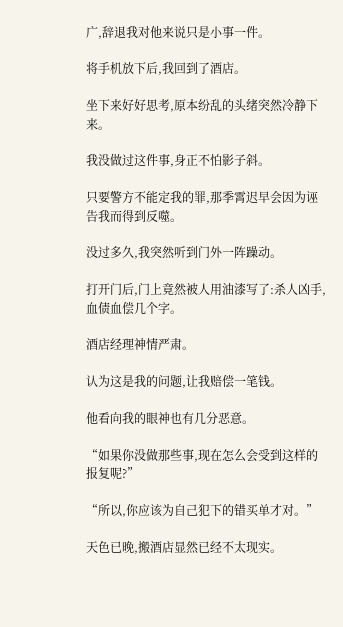广,辞退我对他来说只是小事一件。

将手机放下后,我回到了酒店。

坐下来好好思考,原本纷乱的头绪突然冷静下来。

我没做过这件事,身正不怕影子斜。

只要警方不能定我的罪,那季霄迟早会因为诬告我而得到反噬。

没过多久,我突然听到门外一阵躁动。

打开门后,门上竟然被人用油漆写了:杀人凶手,血债血偿几个字。

酒店经理神情严肃。

认为这是我的问题,让我赔偿一笔钱。

他看向我的眼神也有几分恶意。

“如果你没做那些事,现在怎么会受到这样的报复呢?”

“所以,你应该为自己犯下的错买单才对。”

天色已晚,搬酒店显然已经不太现实。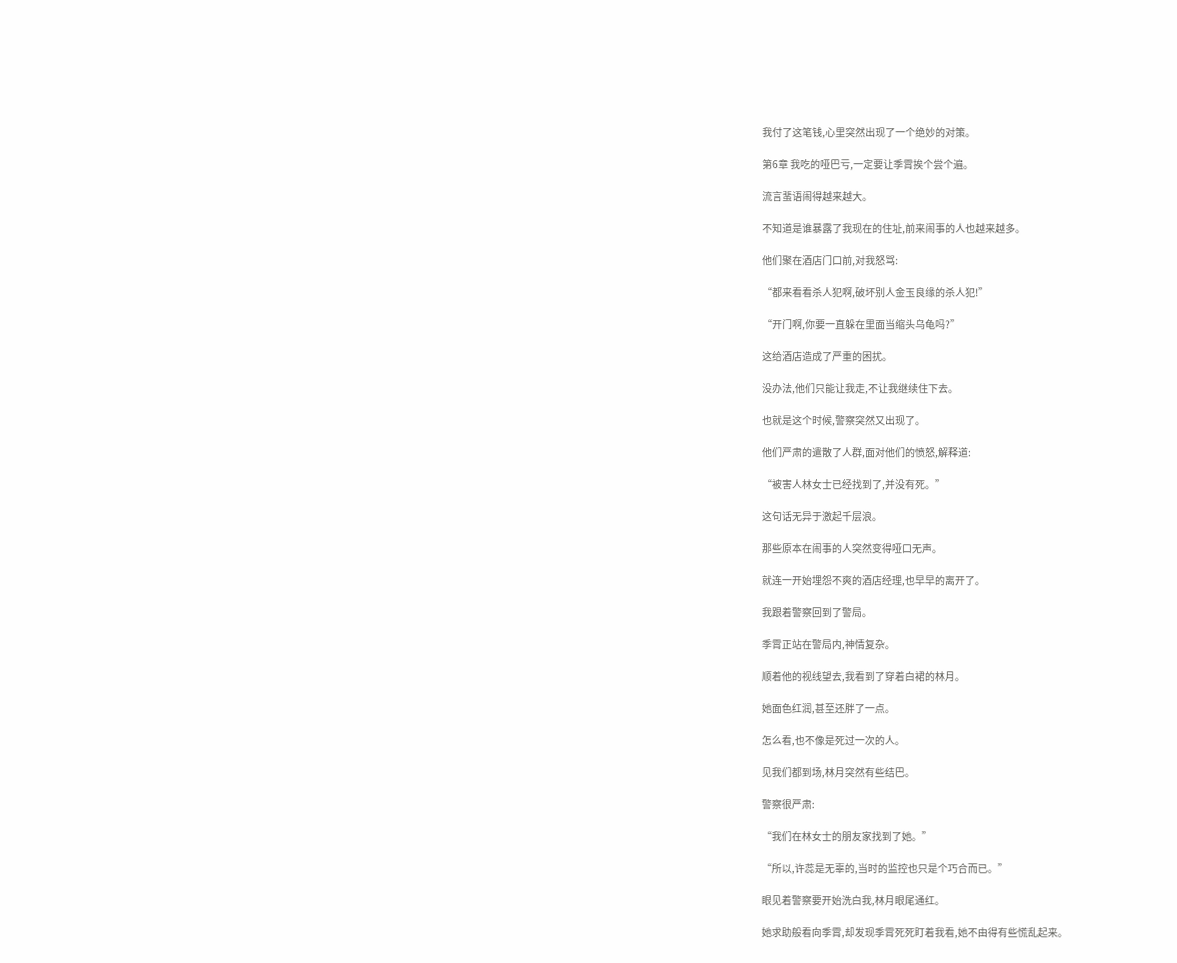我付了这笔钱,心里突然出现了一个绝妙的对策。

第6章 我吃的哑巴亏,一定要让季霄挨个尝个遍。

流言蜚语闹得越来越大。

不知道是谁暴露了我现在的住址,前来闹事的人也越来越多。

他们聚在酒店门口前,对我怒骂:

“都来看看杀人犯啊,破坏别人金玉良缘的杀人犯!”

“开门啊,你要一直躲在里面当缩头乌龟吗?”

这给酒店造成了严重的困扰。

没办法,他们只能让我走,不让我继续住下去。

也就是这个时候,警察突然又出现了。

他们严肃的遣散了人群,面对他们的愤怒,解释道:

“被害人林女士已经找到了,并没有死。”

这句话无异于激起千层浪。

那些原本在闹事的人突然变得哑口无声。

就连一开始埋怨不爽的酒店经理,也早早的离开了。

我跟着警察回到了警局。

季霄正站在警局内,神情复杂。

顺着他的视线望去,我看到了穿着白裙的林月。

她面色红润,甚至还胖了一点。

怎么看,也不像是死过一次的人。

见我们都到场,林月突然有些结巴。

警察很严肃:

“我们在林女士的朋友家找到了她。”

“所以,许蕊是无辜的,当时的监控也只是个巧合而已。”

眼见着警察要开始洗白我,林月眼尾通红。

她求助般看向季霄,却发现季霄死死盯着我看,她不由得有些慌乱起来。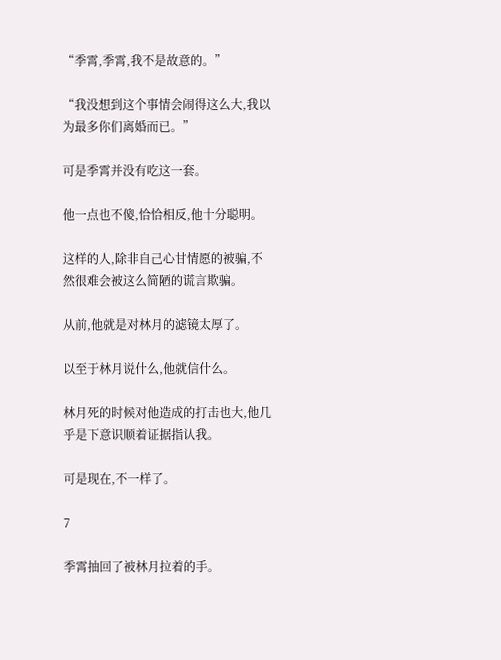“季霄,季霄,我不是故意的。”

“我没想到这个事情会闹得这么大,我以为最多你们离婚而已。”

可是季霄并没有吃这一套。

他一点也不傻,恰恰相反,他十分聪明。

这样的人,除非自己心甘情愿的被骗,不然很难会被这么简陋的谎言欺骗。

从前,他就是对林月的滤镜太厚了。

以至于林月说什么,他就信什么。

林月死的时候对他造成的打击也大,他几乎是下意识顺着证据指认我。

可是现在,不一样了。

7

季霄抽回了被林月拉着的手。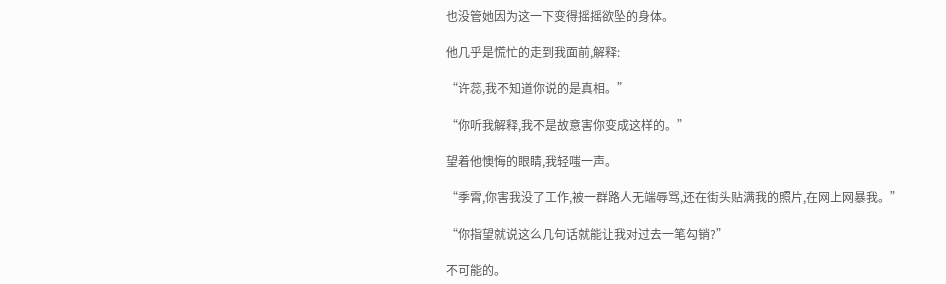也没管她因为这一下变得摇摇欲坠的身体。

他几乎是慌忙的走到我面前,解释:

“许蕊,我不知道你说的是真相。”

“你听我解释,我不是故意害你变成这样的。”

望着他懊悔的眼睛,我轻嗤一声。

“季霄,你害我没了工作,被一群路人无端辱骂,还在街头贴满我的照片,在网上网暴我。”

“你指望就说这么几句话就能让我对过去一笔勾销?”

不可能的。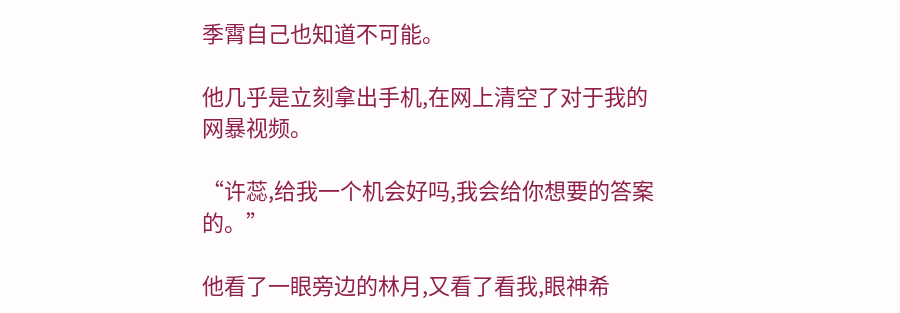季霄自己也知道不可能。

他几乎是立刻拿出手机,在网上清空了对于我的网暴视频。

“许蕊,给我一个机会好吗,我会给你想要的答案的。”

他看了一眼旁边的林月,又看了看我,眼神希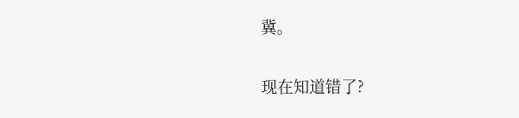冀。

现在知道错了?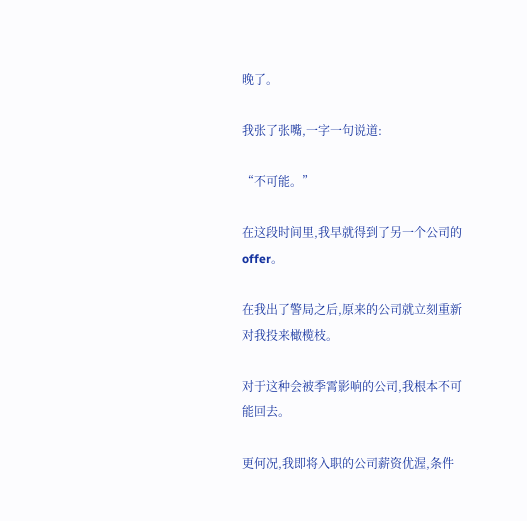晚了。

我张了张嘴,一字一句说道:

“不可能。”

在这段时间里,我早就得到了另一个公司的offer。

在我出了警局之后,原来的公司就立刻重新对我投来橄榄枝。

对于这种会被季霄影响的公司,我根本不可能回去。

更何况,我即将入职的公司薪资优渥,条件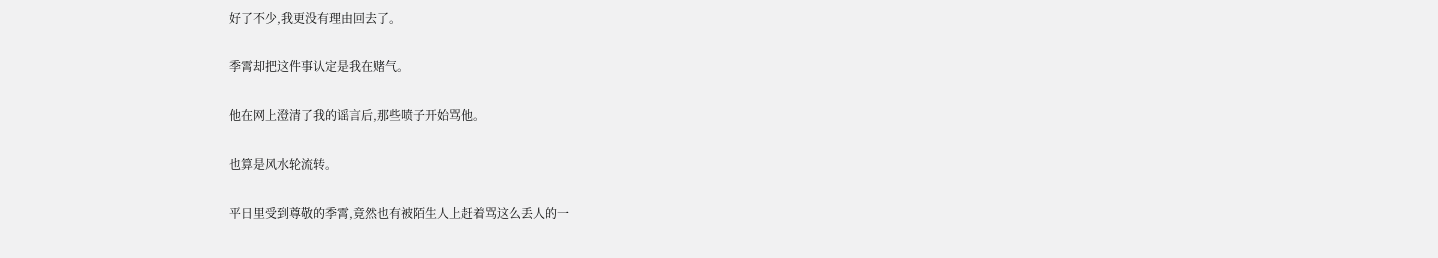好了不少,我更没有理由回去了。

季霄却把这件事认定是我在赌气。

他在网上澄清了我的谣言后,那些喷子开始骂他。

也算是风水轮流转。

平日里受到尊敬的季霄,竟然也有被陌生人上赶着骂这么丢人的一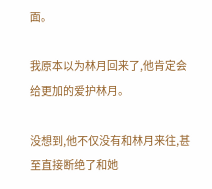面。

我原本以为林月回来了,他肯定会给更加的爱护林月。

没想到,他不仅没有和林月来往,甚至直接断绝了和她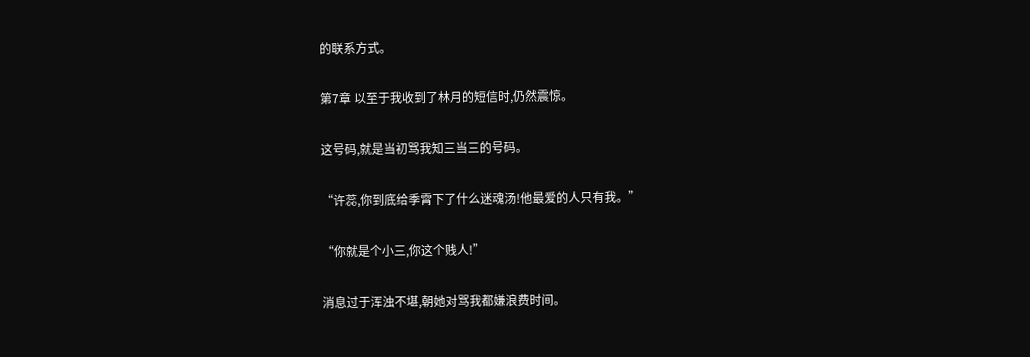的联系方式。

第7章 以至于我收到了林月的短信时,仍然震惊。

这号码,就是当初骂我知三当三的号码。

“许蕊,你到底给季霄下了什么迷魂汤!他最爱的人只有我。”

“你就是个小三,你这个贱人!”

消息过于浑浊不堪,朝她对骂我都嫌浪费时间。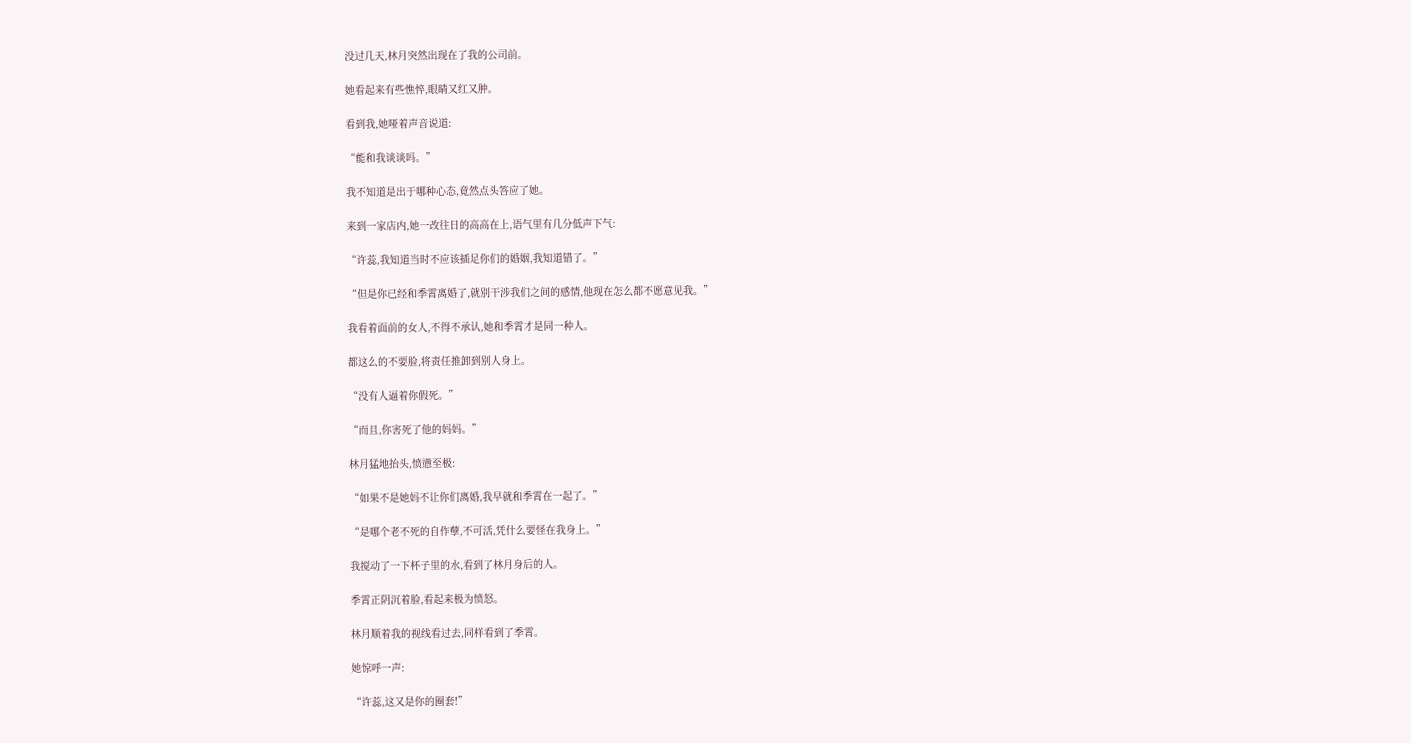没过几天,林月突然出现在了我的公司前。

她看起来有些憔悴,眼睛又红又肿。

看到我,她哑着声音说道:

“能和我谈谈吗。”

我不知道是出于哪种心态,竟然点头答应了她。

来到一家店内,她一改往日的高高在上,语气里有几分低声下气:

“许蕊,我知道当时不应该插足你们的婚姻,我知道错了。”

“但是你已经和季霄离婚了,就别干涉我们之间的感情,他现在怎么都不愿意见我。”

我看着面前的女人,不得不承认,她和季霄才是同一种人。

都这么的不要脸,将责任推卸到别人身上。

“没有人逼着你假死。”

“而且,你害死了他的妈妈。”

林月猛地抬头,愤懑至极:

“如果不是她妈不让你们离婚,我早就和季霄在一起了。”

“是哪个老不死的自作孽,不可活,凭什么要怪在我身上。”

我搅动了一下杯子里的水,看到了林月身后的人。

季霄正阴沉着脸,看起来极为愤怒。

林月顺着我的视线看过去,同样看到了季霄。

她惊呼一声:

“许蕊,这又是你的圈套!”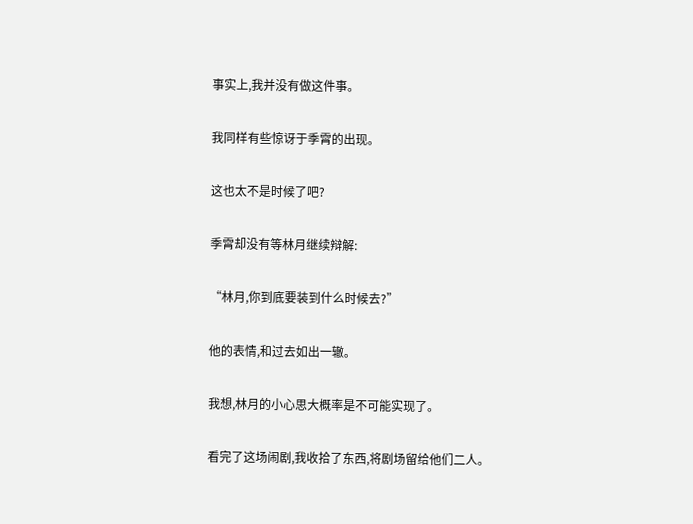事实上,我并没有做这件事。

我同样有些惊讶于季霄的出现。

这也太不是时候了吧?

季霄却没有等林月继续辩解:

“林月,你到底要装到什么时候去?”

他的表情,和过去如出一辙。

我想,林月的小心思大概率是不可能实现了。

看完了这场闹剧,我收拾了东西,将剧场留给他们二人。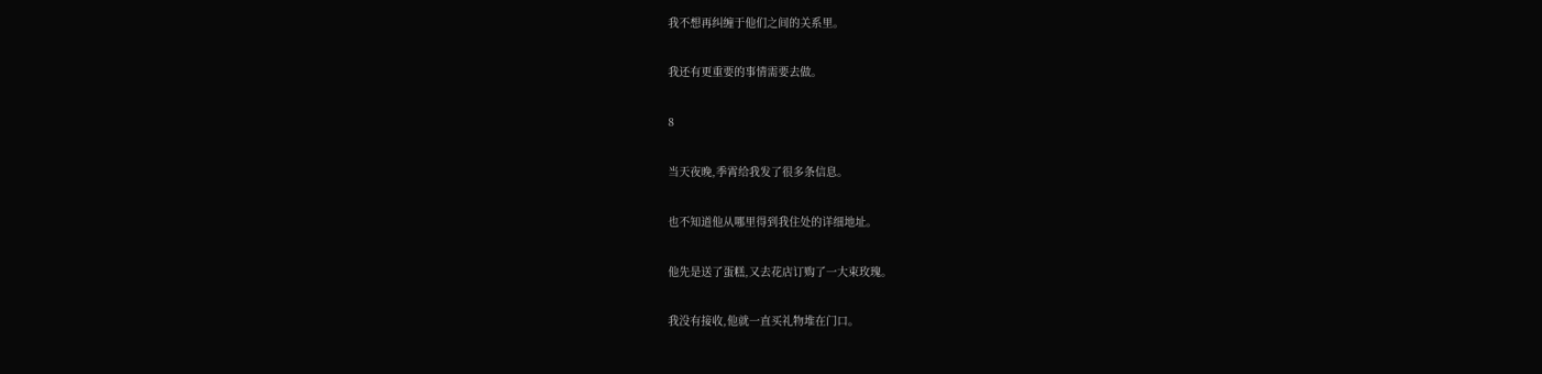我不想再纠缠于他们之间的关系里。

我还有更重要的事情需要去做。

8

当天夜晚,季霄给我发了很多条信息。

也不知道他从哪里得到我住处的详细地址。

他先是送了蛋糕,又去花店订购了一大束玫瑰。

我没有接收,他就一直买礼物堆在门口。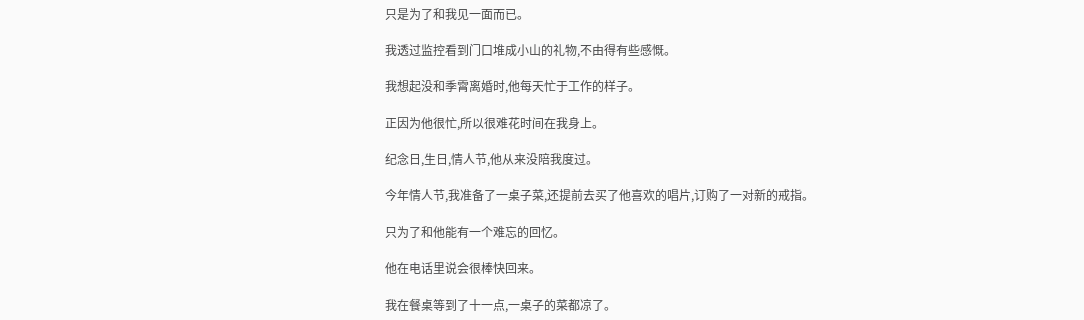只是为了和我见一面而已。

我透过监控看到门口堆成小山的礼物,不由得有些感慨。

我想起没和季霄离婚时,他每天忙于工作的样子。

正因为他很忙,所以很难花时间在我身上。

纪念日,生日,情人节,他从来没陪我度过。

今年情人节,我准备了一桌子菜,还提前去买了他喜欢的唱片,订购了一对新的戒指。

只为了和他能有一个难忘的回忆。

他在电话里说会很棒快回来。

我在餐桌等到了十一点,一桌子的菜都凉了。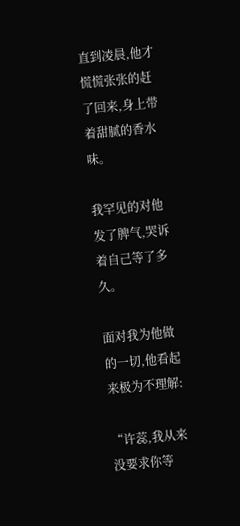直到凌晨,他才慌慌张张的赶了回来,身上带着甜腻的香水味。

我罕见的对他发了脾气,哭诉着自己等了多久。

面对我为他做的一切,他看起来极为不理解:

“许蕊,我从来没要求你等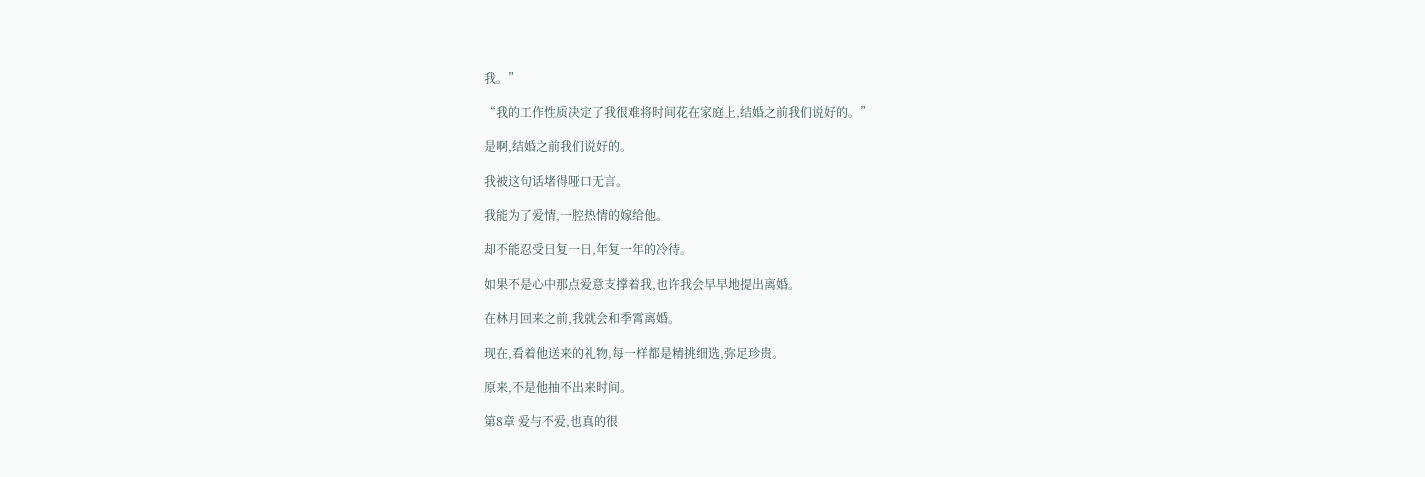我。”

“我的工作性质决定了我很难将时间花在家庭上,结婚之前我们说好的。”

是啊,结婚之前我们说好的。

我被这句话堵得哑口无言。

我能为了爱情,一腔热情的嫁给他。

却不能忍受日复一日,年复一年的冷待。

如果不是心中那点爱意支撑着我,也许我会早早地提出离婚。

在林月回来之前,我就会和季霄离婚。

现在,看着他送来的礼物,每一样都是精挑细选,弥足珍贵。

原来,不是他抽不出来时间。

第8章 爱与不爱,也真的很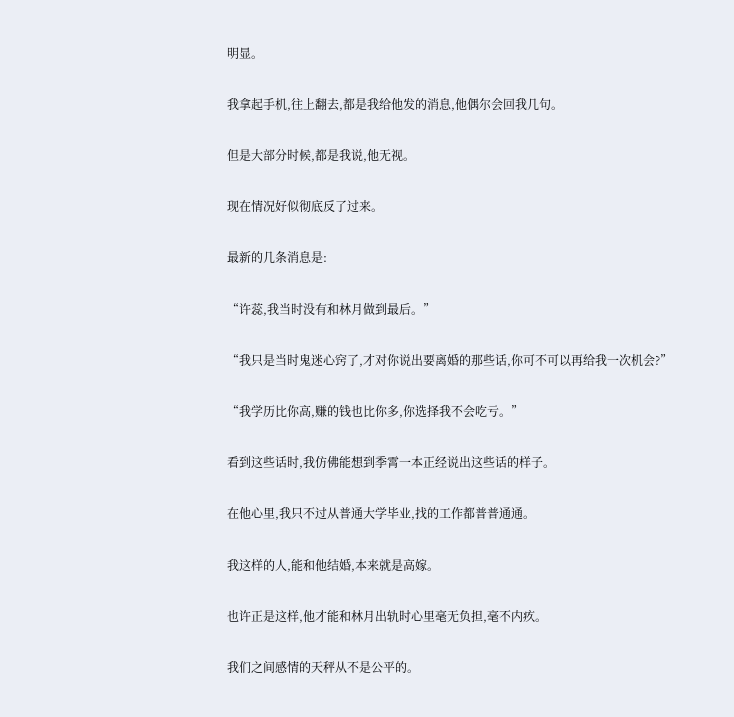明显。

我拿起手机,往上翻去,都是我给他发的消息,他偶尔会回我几句。

但是大部分时候,都是我说,他无视。

现在情况好似彻底反了过来。

最新的几条消息是:

“许蕊,我当时没有和林月做到最后。”

“我只是当时鬼迷心窍了,才对你说出要离婚的那些话,你可不可以再给我一次机会?”

“我学历比你高,赚的钱也比你多,你选择我不会吃亏。”

看到这些话时,我仿佛能想到季霄一本正经说出这些话的样子。

在他心里,我只不过从普通大学毕业,找的工作都普普通通。

我这样的人,能和他结婚,本来就是高嫁。

也许正是这样,他才能和林月出轨时心里毫无负担,毫不内疚。

我们之间感情的天秤从不是公平的。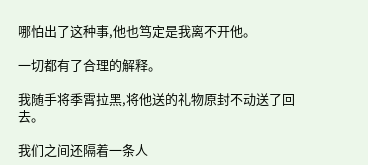哪怕出了这种事,他也笃定是我离不开他。

一切都有了合理的解释。

我随手将季霄拉黑,将他送的礼物原封不动送了回去。

我们之间还隔着一条人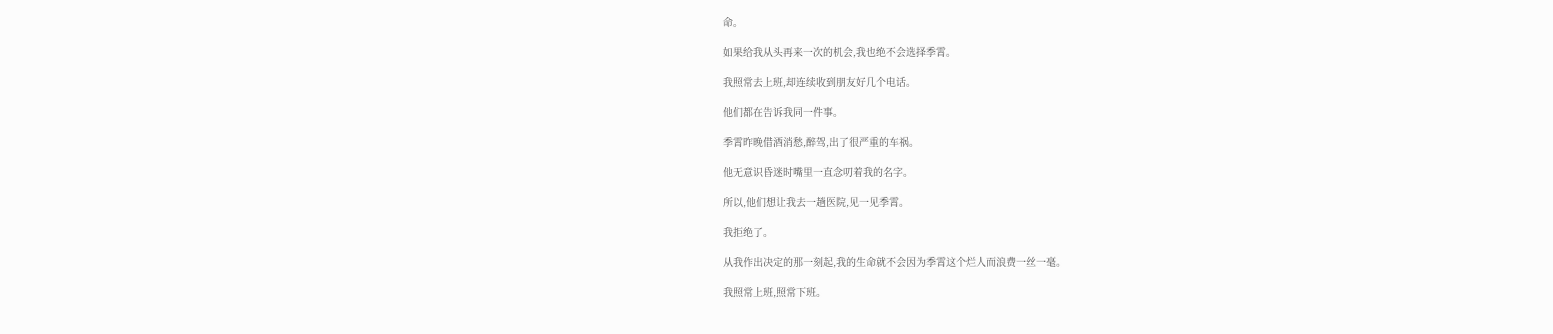命。

如果给我从头再来一次的机会,我也绝不会选择季霄。

我照常去上班,却连续收到朋友好几个电话。

他们都在告诉我同一件事。

季霄昨晚借酒消愁,醉驾,出了很严重的车祸。

他无意识昏迷时嘴里一直念叨着我的名字。

所以,他们想让我去一趟医院,见一见季霄。

我拒绝了。

从我作出决定的那一刻起,我的生命就不会因为季霄这个烂人而浪费一丝一毫。

我照常上班,照常下班。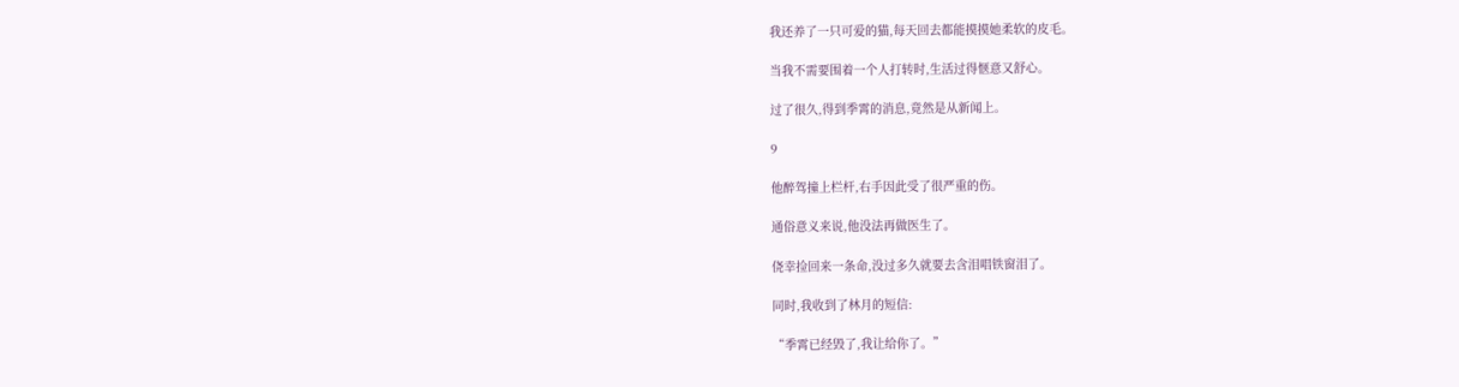我还养了一只可爱的猫,每天回去都能摸摸她柔软的皮毛。

当我不需要围着一个人打转时,生活过得惬意又舒心。

过了很久,得到季霄的消息,竟然是从新闻上。

9

他醉驾撞上栏杆,右手因此受了很严重的伤。

通俗意义来说,他没法再做医生了。

侥幸捡回来一条命,没过多久就要去含泪唱铁窗泪了。

同时,我收到了林月的短信:

“季霄已经毁了,我让给你了。”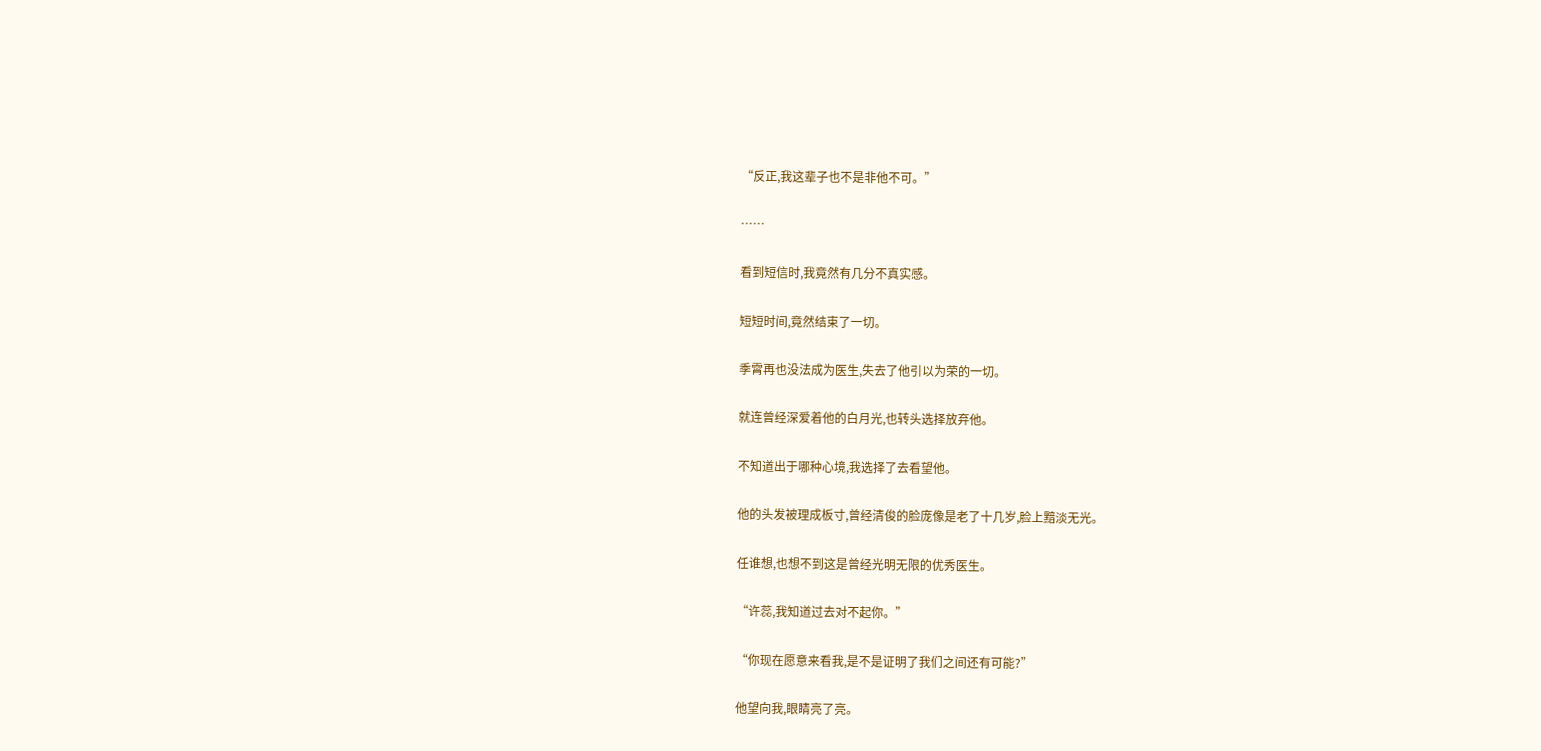“反正,我这辈子也不是非他不可。”

……

看到短信时,我竟然有几分不真实感。

短短时间,竟然结束了一切。

季霄再也没法成为医生,失去了他引以为荣的一切。

就连曾经深爱着他的白月光,也转头选择放弃他。

不知道出于哪种心境,我选择了去看望他。

他的头发被理成板寸,曾经清俊的脸庞像是老了十几岁,脸上黯淡无光。

任谁想,也想不到这是曾经光明无限的优秀医生。

“许蕊,我知道过去对不起你。”

“你现在愿意来看我,是不是证明了我们之间还有可能?”

他望向我,眼睛亮了亮。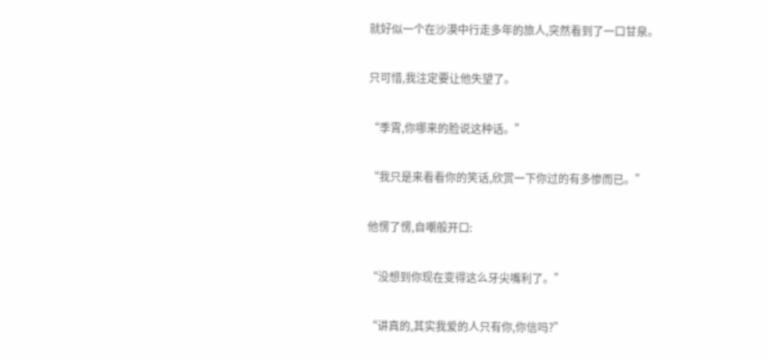就好似一个在沙漠中行走多年的旅人,突然看到了一口甘泉。

只可惜,我注定要让他失望了。

“季霄,你哪来的脸说这种话。”

“我只是来看看你的笑话,欣赏一下你过的有多惨而已。”

他愣了愣,自嘲般开口:

“没想到你现在变得这么牙尖嘴利了。”

“讲真的,其实我爱的人只有你,你信吗?”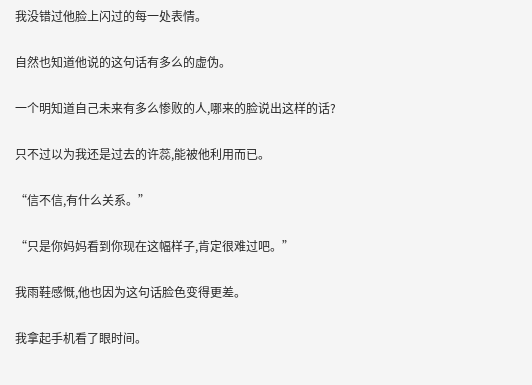我没错过他脸上闪过的每一处表情。

自然也知道他说的这句话有多么的虚伪。

一个明知道自己未来有多么惨败的人,哪来的脸说出这样的话?

只不过以为我还是过去的许蕊,能被他利用而已。

“信不信,有什么关系。”

“只是你妈妈看到你现在这幅样子,肯定很难过吧。”

我雨鞋感慨,他也因为这句话脸色变得更差。

我拿起手机看了眼时间。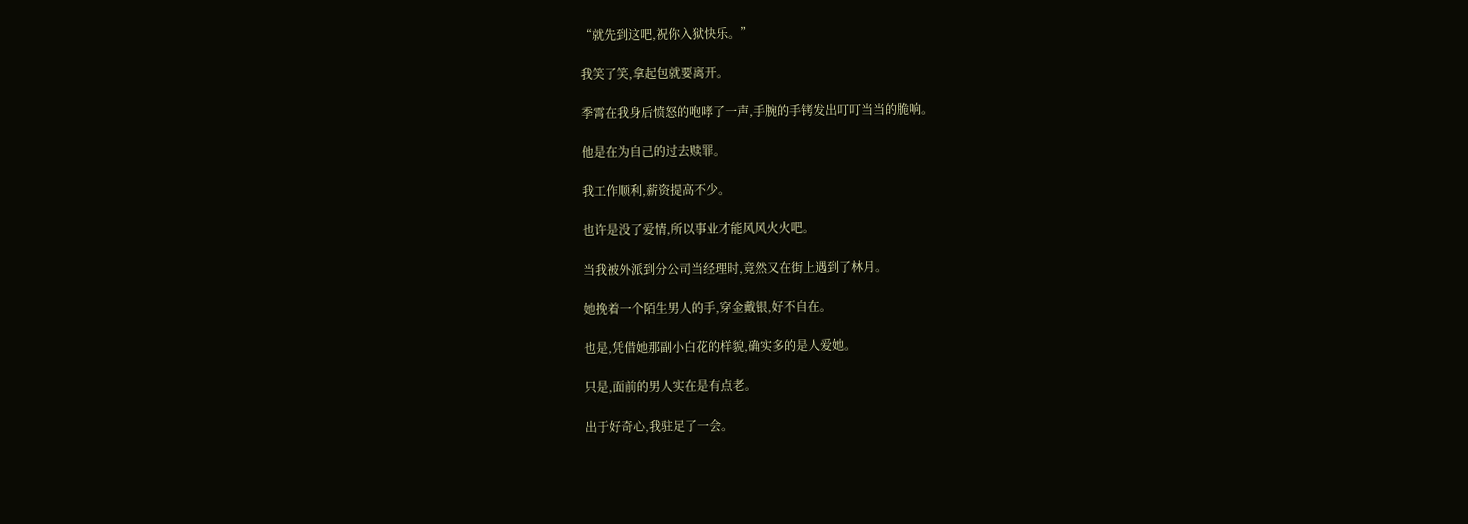“就先到这吧,祝你入狱快乐。”

我笑了笑,拿起包就要离开。

季霄在我身后愤怒的咆哮了一声,手腕的手铐发出叮叮当当的脆响。

他是在为自己的过去赎罪。

我工作顺利,薪资提高不少。

也许是没了爱情,所以事业才能风风火火吧。

当我被外派到分公司当经理时,竟然又在街上遇到了林月。

她挽着一个陌生男人的手,穿金戴银,好不自在。

也是,凭借她那副小白花的样貌,确实多的是人爱她。

只是,面前的男人实在是有点老。

出于好奇心,我驻足了一会。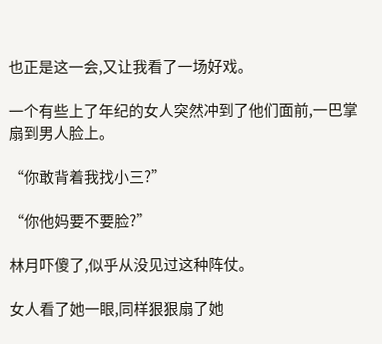也正是这一会,又让我看了一场好戏。

一个有些上了年纪的女人突然冲到了他们面前,一巴掌扇到男人脸上。

“你敢背着我找小三?”

“你他妈要不要脸?”

林月吓傻了,似乎从没见过这种阵仗。

女人看了她一眼,同样狠狠扇了她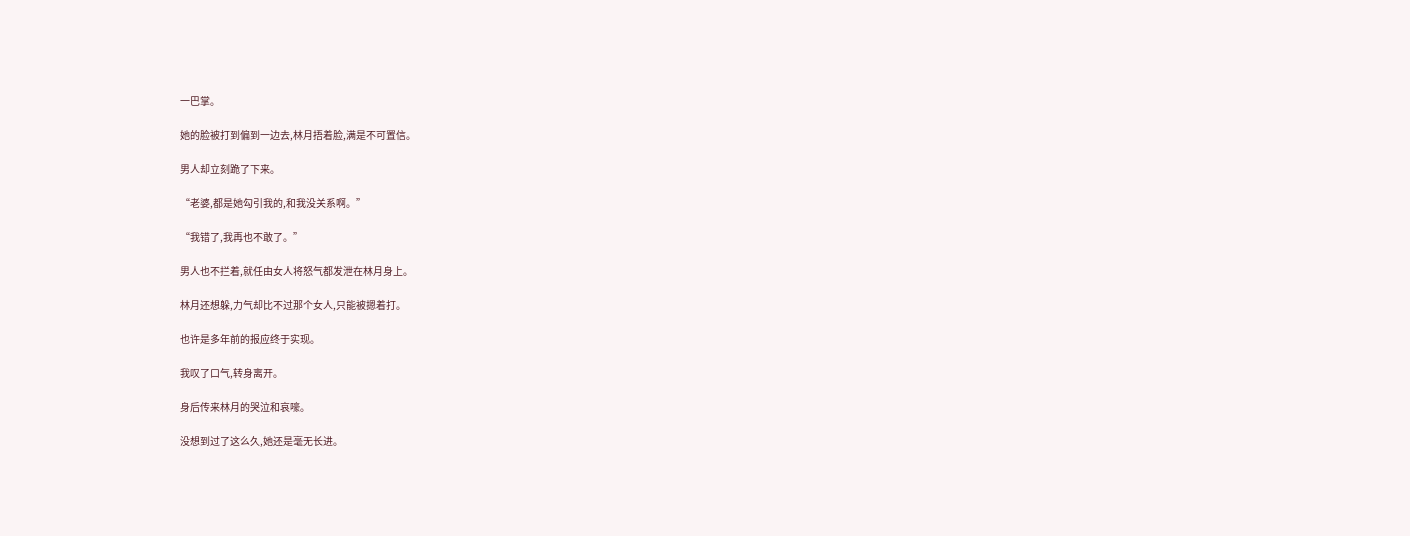一巴掌。

她的脸被打到偏到一边去,林月捂着脸,满是不可置信。

男人却立刻跪了下来。

“老婆,都是她勾引我的,和我没关系啊。”

“我错了,我再也不敢了。”

男人也不拦着,就任由女人将怒气都发泄在林月身上。

林月还想躲,力气却比不过那个女人,只能被摁着打。

也许是多年前的报应终于实现。

我叹了口气,转身离开。

身后传来林月的哭泣和哀嚎。

没想到过了这么久,她还是毫无长进。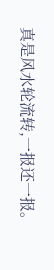真是风水轮流转,一报还一报。